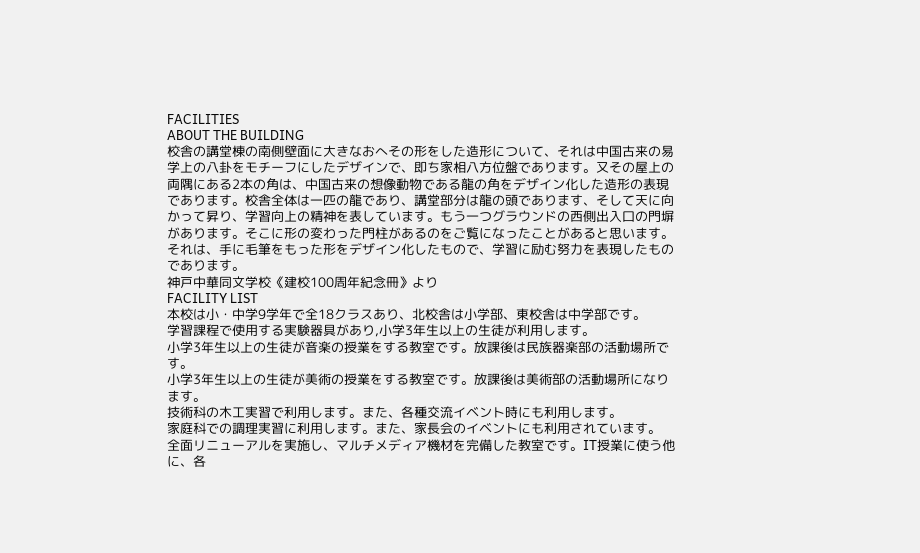FACILITIES
ABOUT THE BUILDING
校舎の講堂棟の南側壁面に大きなおへその形をした造形について、それは中国古来の易学上の八卦をモチーフにしたデザインで、即ち家相八方位盤であります。又その屋上の両隅にある2本の角は、中国古来の想像動物である龍の角をデザイン化した造形の表現であります。校舎全体は一匹の龍であり、講堂部分は龍の頭であります、そして天に向かって昇り、学習向上の精神を表しています。もう一つグラウンドの西側出入口の門塀があります。そこに形の変わった門柱があるのをご覧になったことがあると思います。それは、手に毛筆をもった形をデザイン化したもので、学習に励む努力を表現したものであります。
神戸中華同文学校《建校100周年紀念冊》より
FACILITY LIST
本校は小・中学9学年で全18クラスあり、北校舎は小学部、東校舎は中学部です。
学習課程で使用する実験器具があり,小学3年生以上の生徒が利用します。
小学3年生以上の生徒が音楽の授業をする教室です。放課後は民族器楽部の活動場所です。
小学3年生以上の生徒が美術の授業をする教室です。放課後は美術部の活動場所になります。
技術科の木工実習で利用します。また、各種交流イベント時にも利用します。
家庭科での調理実習に利用します。また、家長会のイベントにも利用されています。
全面リニューアルを実施し、マルチメディア機材を完備した教室です。IT授業に使う他に、各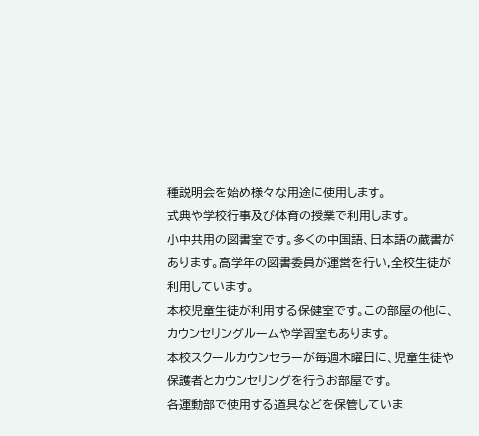種説明会を始め様々な用途に使用します。
式典や学校行事及び体育の授業で利用します。
小中共用の図書室です。多くの中国語、日本語の蔵書があります。高学年の図書委員が運営を行い,全校生徒が利用しています。
本校児童生徒が利用する保健室です。この部屋の他に、カウンセリングルームや学習室もあります。
本校スクールカウンセラーが毎週木曜日に、児童生徒や保護者とカウンセリングを行うお部屋です。
各運動部で使用する道具などを保管していま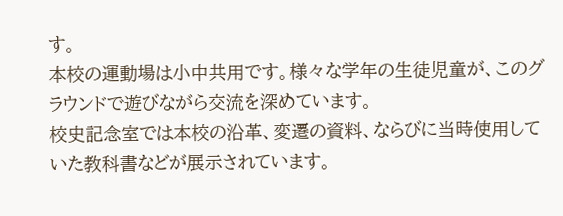す。
本校の運動場は小中共用です。様々な学年の生徒児童が、このグラウンドで遊びながら交流を深めています。
校史記念室では本校の沿革、変遷の資料、ならびに当時使用していた教科書などが展示されています。